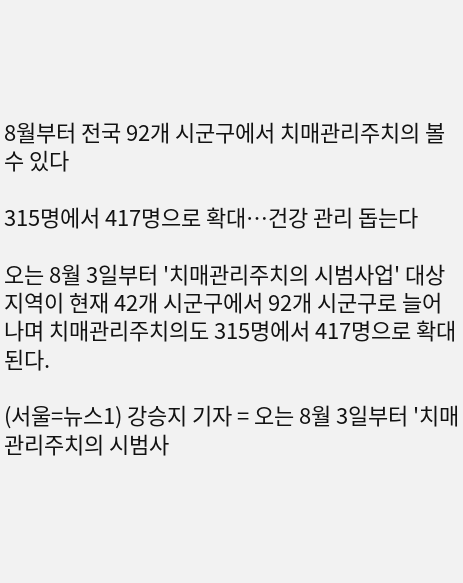8월부터 전국 92개 시군구에서 치매관리주치의 볼 수 있다

315명에서 417명으로 확대…건강 관리 돕는다

오는 8월 3일부터 '치매관리주치의 시범사업' 대상 지역이 현재 42개 시군구에서 92개 시군구로 늘어나며 치매관리주치의도 315명에서 417명으로 확대된다.

(서울=뉴스1) 강승지 기자 = 오는 8월 3일부터 '치매관리주치의 시범사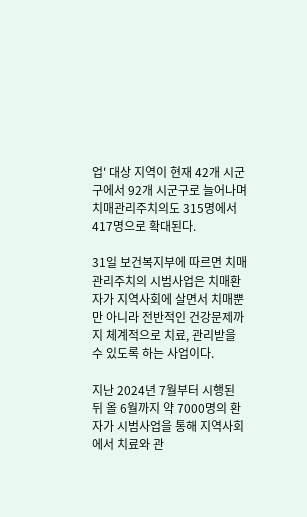업' 대상 지역이 현재 42개 시군구에서 92개 시군구로 늘어나며 치매관리주치의도 315명에서 417명으로 확대된다.

31일 보건복지부에 따르면 치매관리주치의 시범사업은 치매환자가 지역사회에 살면서 치매뿐만 아니라 전반적인 건강문제까지 체계적으로 치료, 관리받을 수 있도록 하는 사업이다.

지난 2024년 7월부터 시행된 뒤 올 6월까지 약 7000명의 환자가 시범사업을 통해 지역사회에서 치료와 관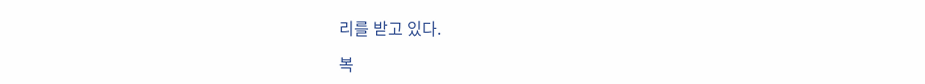리를 받고 있다.

복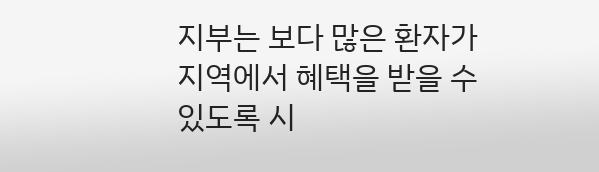지부는 보다 많은 환자가 지역에서 혜택을 받을 수 있도록 시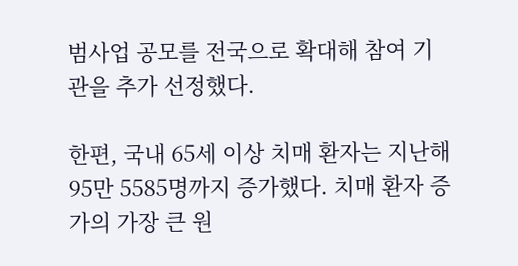범사업 공모를 전국으로 확대해 참여 기관을 추가 선정했다.

한편, 국내 65세 이상 치매 환자는 지난해 95만 5585명까지 증가했다. 치매 환자 증가의 가장 큰 원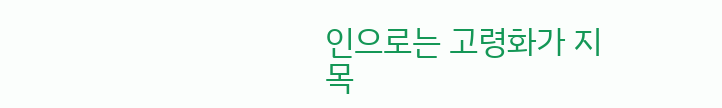인으로는 고령화가 지목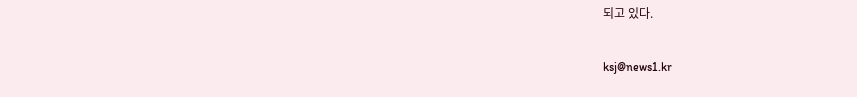되고 있다.

ksj@news1.kr